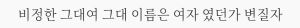비정한 그대여 그대 이름은 여자 였던가 변질자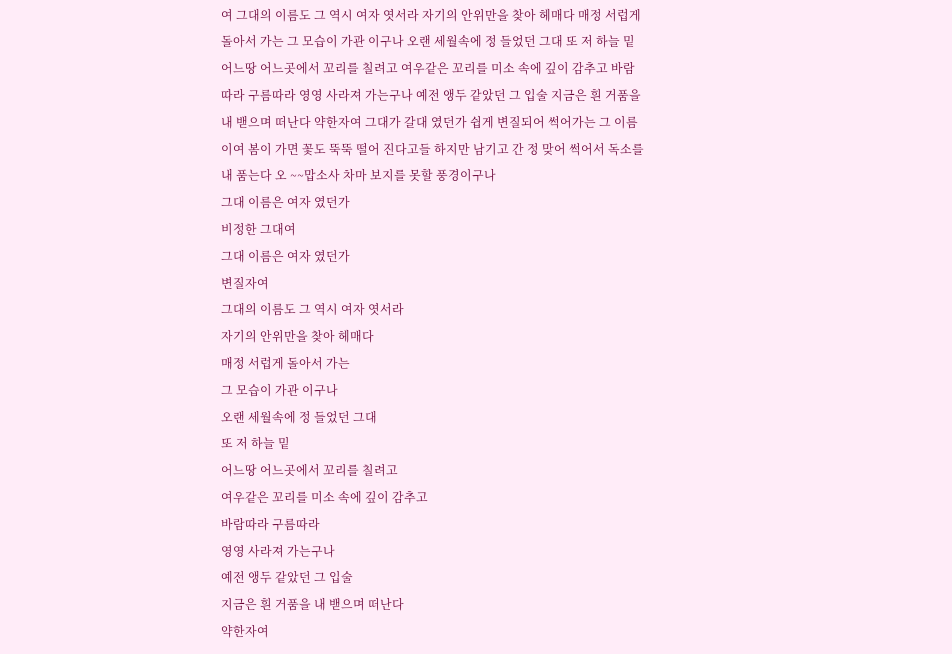여 그대의 이름도 그 역시 여자 엿서라 자기의 안위만을 찾아 헤매다 매정 서럽게 돌아서 가는 그 모습이 가관 이구나 오랜 세월속에 정 들었던 그대 또 저 하늘 밑 어느땅 어느곳에서 꼬리를 칠려고 여우같은 꼬리를 미소 속에 깊이 감추고 바람따라 구름따라 영영 사라져 가는구나 예전 앵두 같았던 그 입술 지금은 흰 거품을 내 밷으며 떠난다 약한자여 그대가 갈대 였던가 쉽게 변질되어 썩어가는 그 이름이여 봄이 가면 꽃도 뚝뚝 떨어 진다고들 하지만 남기고 간 정 맞어 썩어서 독소를 내 품는다 오 ~~맙소사 차마 보지를 못할 풍경이구나
그대 이름은 여자 였던가
비정한 그대여
그대 이름은 여자 였던가
변질자여
그대의 이름도 그 역시 여자 엿서라
자기의 안위만을 찾아 헤매다
매정 서럽게 돌아서 가는
그 모습이 가관 이구나
오랜 세월속에 정 들었던 그대
또 저 하늘 밑
어느땅 어느곳에서 꼬리를 칠려고
여우같은 꼬리를 미소 속에 깊이 감추고
바람따라 구름따라
영영 사라져 가는구나
예전 앵두 같았던 그 입술
지금은 흰 거품을 내 밷으며 떠난다
약한자여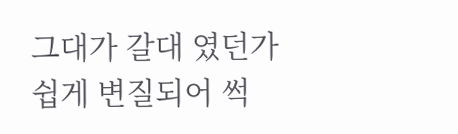그대가 갈대 였던가
쉽게 변질되어 썩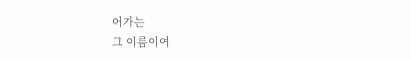어가는
그 이름이여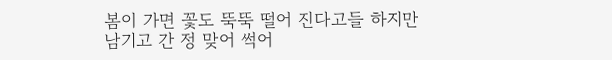봄이 가면 꽃도 뚝뚝 떨어 진다고들 하지만
남기고 간 정 맞어 썩어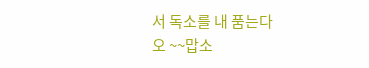서 독소를 내 품는다
오 ~~맙소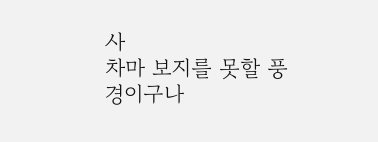사
차마 보지를 못할 풍경이구나